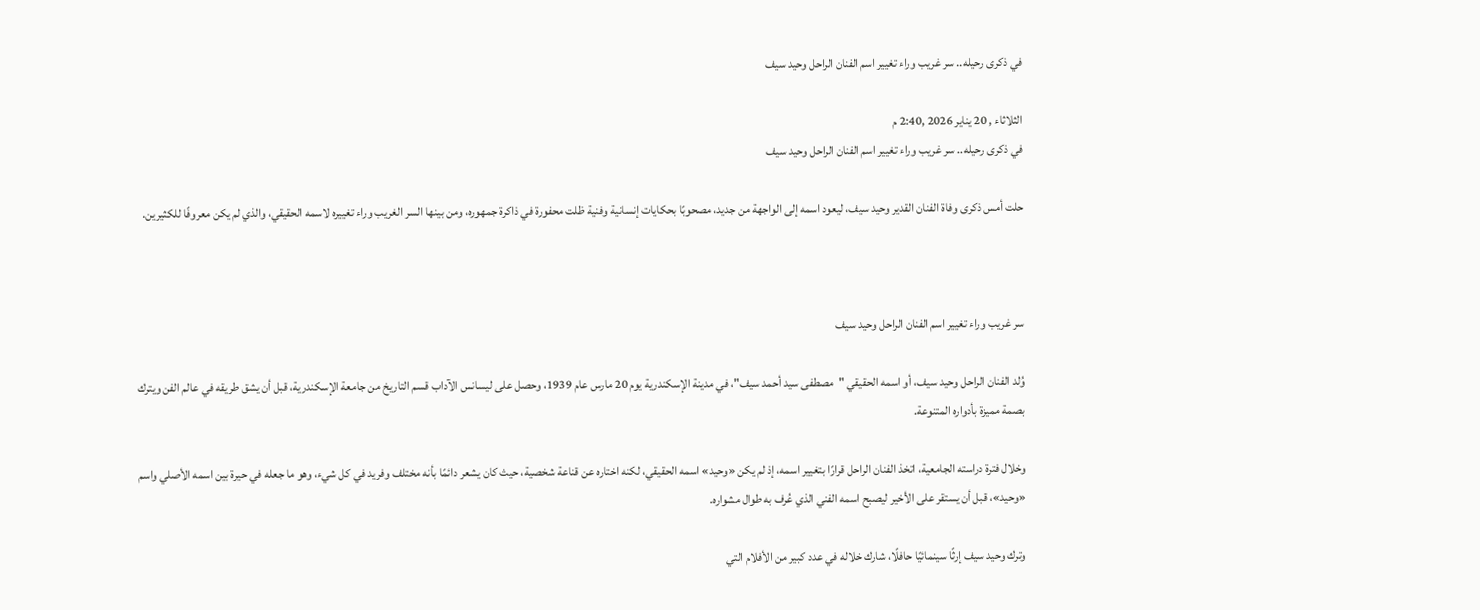في ذكرى رحيله.. سر غريب وراء تغيير اسم الفنان الراحل وحيد سيف

الثلاثاء , 20 يناير 2026 ,2:40 م
في ذكرى رحيله.. سر غريب وراء تغيير اسم الفنان الراحل وحيد سيف

حلت أمس ذكرى وفاة الفنان القدير وحيد سيف، ليعود اسمه إلى الواجهة من جديد، مصحوبًا بحكايات إنسانية وفنية ظلت محفورة في ذاكرة جمهوره، ومن بينها السر الغريب وراء تغييره لاسمه الحقيقي، والذي لم يكن معروفًا للكثيرين.



سر غريب وراء تغيير اسم الفنان الراحل وحيد سيف

وُلد الفنان الراحل وحيد سيف، أو اسمه الحقيقي "مصطفى سيد أحمد سيف"، في مدينة الإسكندرية يوم 20 مارس عام 1939، وحصل على ليسانس الآداب قسم التاريخ من جامعة الإسكندرية، قبل أن يشق طريقه في عالم الفن ويترك بصمة مميزة بأدواره المتنوعة.

وخلال فترة دراسته الجامعية، اتخذ الفنان الراحل قرارًا بتغيير اسمه، إذ لم يكن «وحيد» اسمه الحقيقي، لكنه اختاره عن قناعة شخصية، حيث كان يشعر دائمًا بأنه مختلف وفريد في كل شيء، وهو ما جعله في حيرة بين اسمه الأصلي واسم «وحيد»، قبل أن يستقر على الأخير ليصبح اسمه الفني الذي عُرف به طوال مشواره.

وترك وحيد سيف إرثًا سينمائيًا حافلًا، شارك خلاله في عدد كبير من الأفلام التي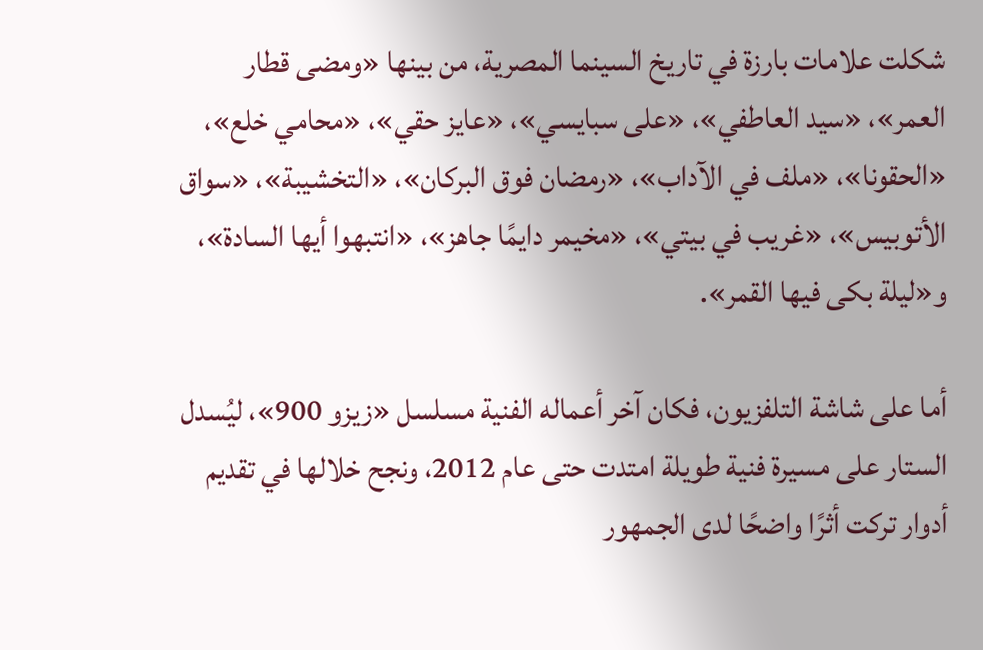شكلت علامات بارزة في تاريخ السينما المصرية، من بينها «ومضى قطار العمر»، «سيد العاطفي»، «على سبايسي»، «عايز حقي»، «محامي خلع»، «الحقونا»، «ملف في الآداب»، «رمضان فوق البركان»، «التخشيبة»، «سواق الأتوبيس»، «غريب في بيتي»، «مخيمر دايمًا جاهز»، «انتبهوا أيها السادة»، و«ليلة بكى فيها القمر».

أما على شاشة التلفزيون، فكان آخر أعماله الفنية مسلسل «زيزو 900»، ليُسدل الستار على مسيرة فنية طويلة امتدت حتى عام 2012، ونجح خلالها في تقديم أدوار تركت أثرًا واضحًا لدى الجمهور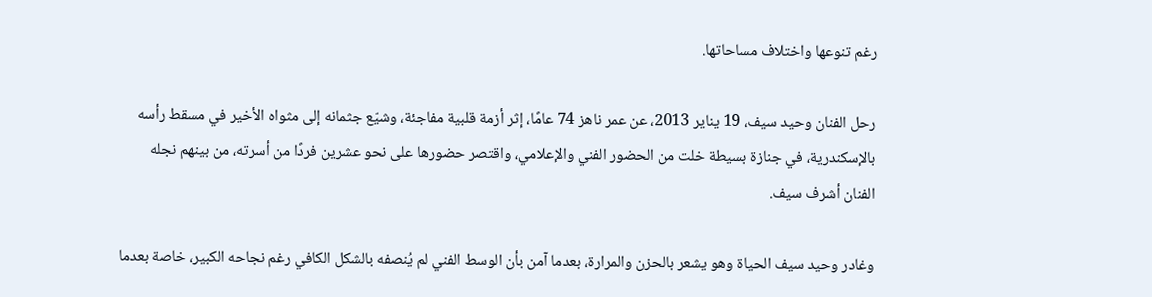رغم تنوعها واختلاف مساحاتها.

رحل الفنان وحيد سيف، 19 يناير 2013، عن عمر ناهز 74 عامًا، إثر أزمة قلبية مفاجئة، وشيّع جثمانه إلى مثواه الأخير في مسقط رأسه بالإسكندرية، في جنازة بسيطة خلت من الحضور الفني والإعلامي، واقتصر حضورها على نحو عشرين فردًا من أسرته، من بينهم نجله الفنان أشرف سيف.

وغادر وحيد سيف الحياة وهو يشعر بالحزن والمرارة، بعدما آمن بأن الوسط الفني لم يُنصفه بالشكل الكافي رغم نجاحه الكبير، خاصة بعدما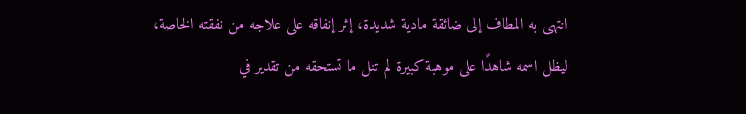انتهى به المطاف إلى ضائقة مادية شديدة، إثر إنفاقه على علاجه من نفقته الخاصة، ليظل اسمه شاهدًا على موهبة كبيرة لم تنل ما تستحقه من تقدير في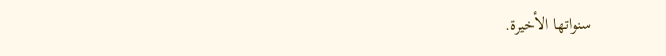سنواتها الأخيرة.